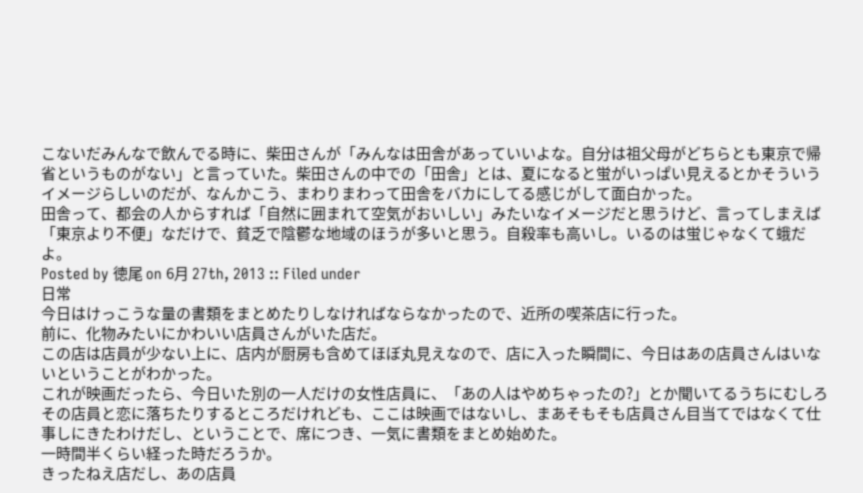こないだみんなで飲んでる時に、柴田さんが「みんなは田舎があっていいよな。自分は祖父母がどちらとも東京で帰省というものがない」と言っていた。柴田さんの中での「田舎」とは、夏になると蛍がいっぱい見えるとかそういうイメージらしいのだが、なんかこう、まわりまわって田舎をバカにしてる感じがして面白かった。
田舎って、都会の人からすれば「自然に囲まれて空気がおいしい」みたいなイメージだと思うけど、言ってしまえば「東京より不便」なだけで、貧乏で陰鬱な地域のほうが多いと思う。自殺率も高いし。いるのは蛍じゃなくて蛾だよ。
Posted by 徳尾 on 6月 27th, 2013 :: Filed under
日常
今日はけっこうな量の書類をまとめたりしなければならなかったので、近所の喫茶店に行った。
前に、化物みたいにかわいい店員さんがいた店だ。
この店は店員が少ない上に、店内が厨房も含めてほぼ丸見えなので、店に入った瞬間に、今日はあの店員さんはいないということがわかった。
これが映画だったら、今日いた別の一人だけの女性店員に、「あの人はやめちゃったの?」とか聞いてるうちにむしろその店員と恋に落ちたりするところだけれども、ここは映画ではないし、まあそもそも店員さん目当てではなくて仕事しにきたわけだし、ということで、席につき、一気に書類をまとめ始めた。
一時間半くらい経った時だろうか。
きったねえ店だし、あの店員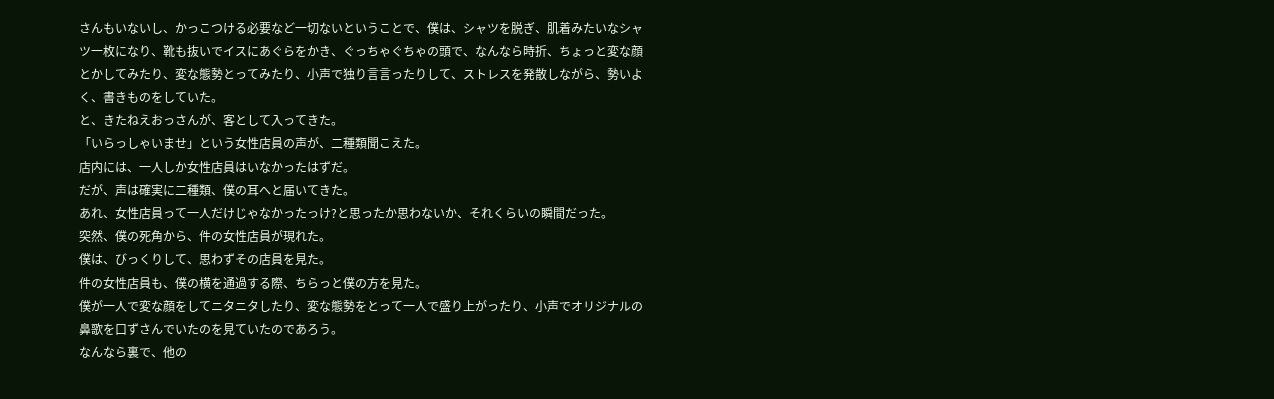さんもいないし、かっこつける必要など一切ないということで、僕は、シャツを脱ぎ、肌着みたいなシャツ一枚になり、靴も抜いでイスにあぐらをかき、ぐっちゃぐちゃの頭で、なんなら時折、ちょっと変な顔とかしてみたり、変な態勢とってみたり、小声で独り言言ったりして、ストレスを発散しながら、勢いよく、書きものをしていた。
と、きたねえおっさんが、客として入ってきた。
「いらっしゃいませ」という女性店員の声が、二種類聞こえた。
店内には、一人しか女性店員はいなかったはずだ。
だが、声は確実に二種類、僕の耳へと届いてきた。
あれ、女性店員って一人だけじゃなかったっけ?と思ったか思わないか、それくらいの瞬間だった。
突然、僕の死角から、件の女性店員が現れた。
僕は、びっくりして、思わずその店員を見た。
件の女性店員も、僕の横を通過する際、ちらっと僕の方を見た。
僕が一人で変な顔をしてニタニタしたり、変な態勢をとって一人で盛り上がったり、小声でオリジナルの鼻歌を口ずさんでいたのを見ていたのであろう。
なんなら裏で、他の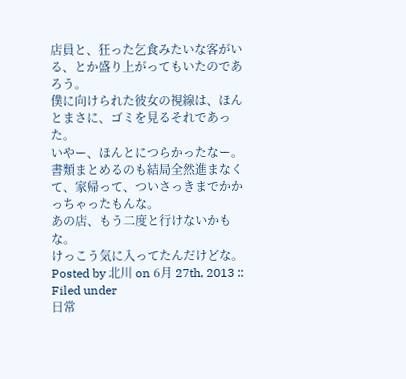店員と、狂った乞食みたいな客がいる、とか盛り上がってもいたのであろう。
僕に向けられた彼女の視線は、ほんとまさに、ゴミを見るそれであった。
いやー、ほんとにつらかったなー。
書類まとめるのも結局全然進まなくて、家帰って、ついさっきまでかかっちゃったもんな。
あの店、もう二度と行けないかもな。
けっこう気に入ってたんだけどな。
Posted by 北川 on 6月 27th, 2013 :: Filed under
日常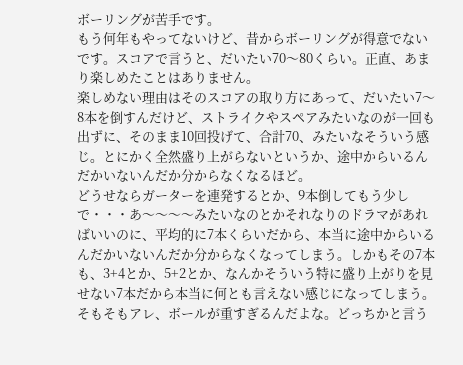ボーリングが苦手です。
もう何年もやってないけど、昔からボーリングが得意でないです。スコアで言うと、だいたい70〜80くらい。正直、あまり楽しめたことはありません。
楽しめない理由はそのスコアの取り方にあって、だいたい7〜8本を倒すんだけど、ストライクやスペアみたいなのが一回も出ずに、そのまま10回投げて、合計70、みたいなそういう感じ。とにかく全然盛り上がらないというか、途中からいるんだかいないんだか分からなくなるほど。
どうせならガーターを連発するとか、9本倒してもう少しで・・・あ〜〜〜〜みたいなのとかそれなりのドラマがあればいいのに、平均的に7本くらいだから、本当に途中からいるんだかいないんだか分からなくなってしまう。しかもその7本も、3+4とか、5+2とか、なんかそういう特に盛り上がりを見せない7本だから本当に何とも言えない感じになってしまう。
そもそもアレ、ボールが重すぎるんだよな。どっちかと言う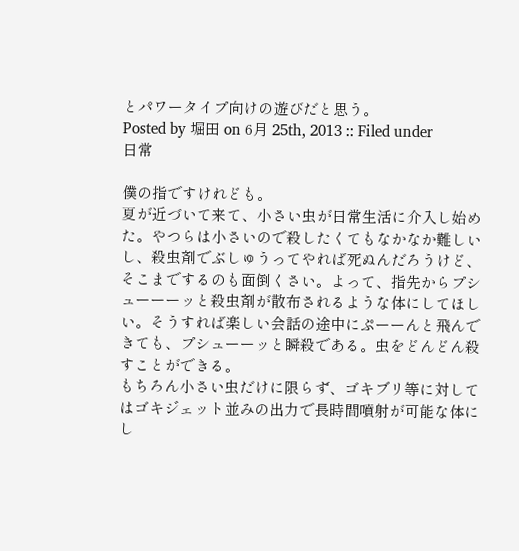とパワータイプ向けの遊びだと思う。
Posted by 堀田 on 6月 25th, 2013 :: Filed under
日常

僕の指ですけれども。
夏が近づいて来て、小さい虫が日常生活に介入し始めた。やつらは小さいので殺したくてもなかなか難しいし、殺虫剤でぶしゅうってやれば死ぬんだろうけど、そこまでするのも面倒くさい。よって、指先からプシューーーッと殺虫剤が散布されるような体にしてほしい。そうすれば楽しい会話の途中にぷーーんと飛んできても、プシューーッと瞬殺である。虫をどんどん殺すことができる。
もちろん小さい虫だけに限らず、ゴキブリ等に対してはゴキジェット並みの出力で長時間噴射が可能な体にし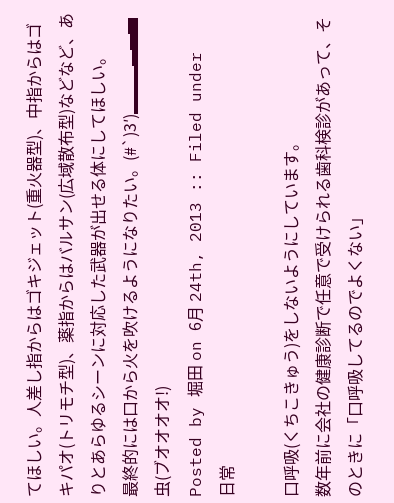てほしい。人差し指からはゴキジェット(重火器型)、中指からはゴキパオ(トリモチ型)、薬指からはバルサン(広域散布型)などなど、ありとあらゆるシーンに対応した武器が出せる体にしてほしい。
最終的には口から火を吹けるようになりたい。(#`)3′)▂▂▂▃▄▅ 虫(ブオオオオ!)
Posted by 堀田 on 6月 24th, 2013 :: Filed under
日常

口呼吸(くちこきゅう)をしないようにしています。
数年前に会社の健康診断で任意で受けられる歯科検診があって、そのときに「口呼吸してるのでよくない」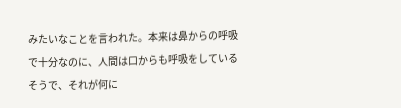みたいなことを言われた。本来は鼻からの呼吸で十分なのに、人間は口からも呼吸をしているそうで、それが何に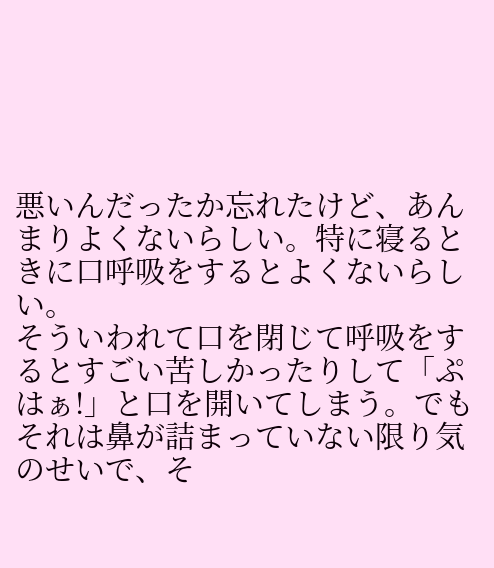悪いんだったか忘れたけど、あんまりよくないらしい。特に寝るときに口呼吸をするとよくないらしい。
そういわれて口を閉じて呼吸をするとすごい苦しかったりして「ぷはぁ!」と口を開いてしまう。でもそれは鼻が詰まっていない限り気のせいで、そ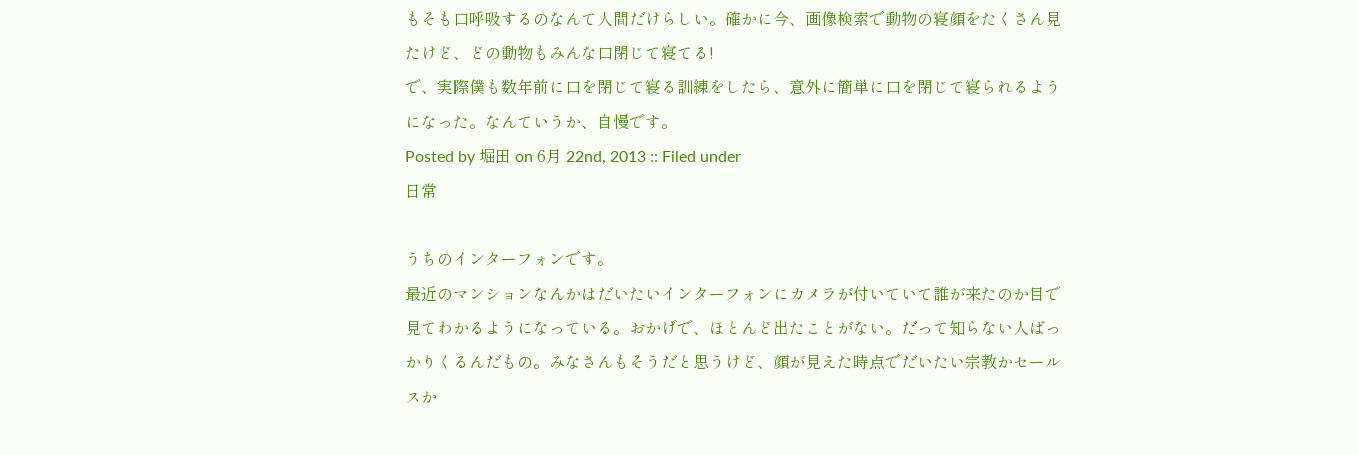もそも口呼吸するのなんて人間だけらしい。確かに今、画像検索で動物の寝顔をたくさん見たけど、どの動物もみんな口閉じて寝てる!
で、実際僕も数年前に口を閉じて寝る訓練をしたら、意外に簡単に口を閉じて寝られるようになった。なんていうか、自慢です。
Posted by 堀田 on 6月 22nd, 2013 :: Filed under
日常

うちのインターフォンです。
最近のマンションなんかはだいたいインターフォンにカメラが付いていて誰が来たのか目で見てわかるようになっている。おかげで、ほとんど出たことがない。だって知らない人ばっかりくるんだもの。みなさんもそうだと思うけど、顔が見えた時点でだいたい宗教かセールスか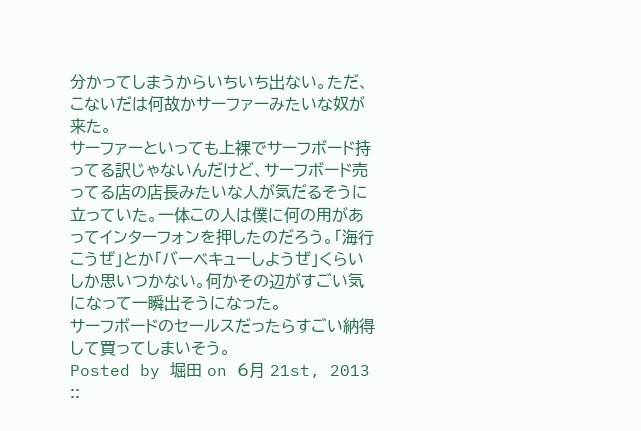分かってしまうからいちいち出ない。ただ、こないだは何故かサーファーみたいな奴が来た。
サーファーといっても上裸でサーフボード持ってる訳じゃないんだけど、サーフボード売ってる店の店長みたいな人が気だるそうに立っていた。一体この人は僕に何の用があってインターフォンを押したのだろう。「海行こうぜ」とか「バーベキューしようぜ」くらいしか思いつかない。何かその辺がすごい気になって一瞬出そうになった。
サーフボードのセールスだったらすごい納得して買ってしまいそう。
Posted by 堀田 on 6月 21st, 2013 ::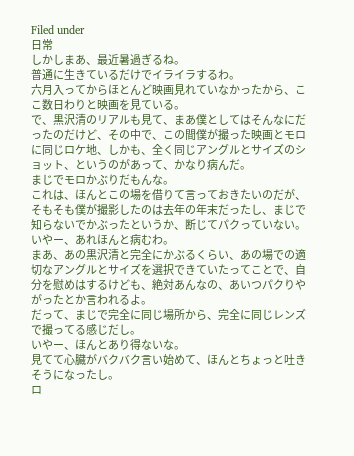Filed under
日常
しかしまあ、最近暑過ぎるね。
普通に生きているだけでイライラするわ。
六月入ってからほとんど映画見れていなかったから、ここ数日わりと映画を見ている。
で、黒沢清のリアルも見て、まあ僕としてはそんなにだったのだけど、その中で、この間僕が撮った映画とモロに同じロケ地、しかも、全く同じアングルとサイズのショット、というのがあって、かなり病んだ。
まじでモロかぶりだもんな。
これは、ほんとこの場を借りて言っておきたいのだが、そもそも僕が撮影したのは去年の年末だったし、まじで知らないでかぶったというか、断じてパクっていない。
いやー、あれほんと病むわ。
まあ、あの黒沢清と完全にかぶるくらい、あの場での適切なアングルとサイズを選択できていたってことで、自分を慰めはするけども、絶対あんなの、あいつパクりやがったとか言われるよ。
だって、まじで完全に同じ場所から、完全に同じレンズで撮ってる感じだし。
いやー、ほんとあり得ないな。
見てて心臓がバクバク言い始めて、ほんとちょっと吐きそうになったし。
ロ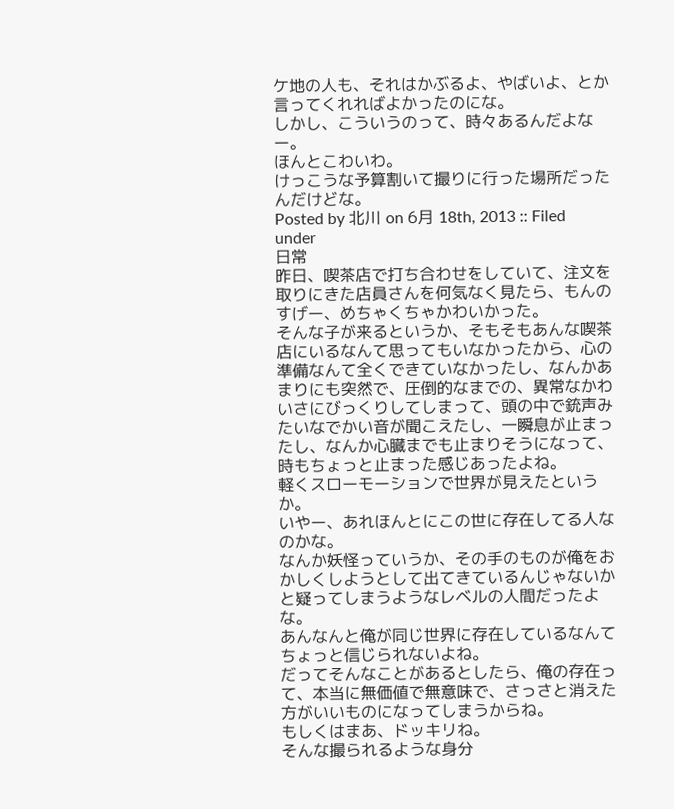ケ地の人も、それはかぶるよ、やばいよ、とか言ってくれればよかったのにな。
しかし、こういうのって、時々あるんだよなー。
ほんとこわいわ。
けっこうな予算割いて撮りに行った場所だったんだけどな。
Posted by 北川 on 6月 18th, 2013 :: Filed under
日常
昨日、喫茶店で打ち合わせをしていて、注文を取りにきた店員さんを何気なく見たら、もんのすげー、めちゃくちゃかわいかった。
そんな子が来るというか、そもそもあんな喫茶店にいるなんて思ってもいなかったから、心の準備なんて全くできていなかったし、なんかあまりにも突然で、圧倒的なまでの、異常なかわいさにびっくりしてしまって、頭の中で銃声みたいなでかい音が聞こえたし、一瞬息が止まったし、なんか心臓までも止まりそうになって、時もちょっと止まった感じあったよね。
軽くスローモーションで世界が見えたというか。
いやー、あれほんとにこの世に存在してる人なのかな。
なんか妖怪っていうか、その手のものが俺をおかしくしようとして出てきているんじゃないかと疑ってしまうようなレベルの人間だったよな。
あんなんと俺が同じ世界に存在しているなんてちょっと信じられないよね。
だってそんなことがあるとしたら、俺の存在って、本当に無価値で無意味で、さっさと消えた方がいいものになってしまうからね。
もしくはまあ、ドッキリね。
そんな撮られるような身分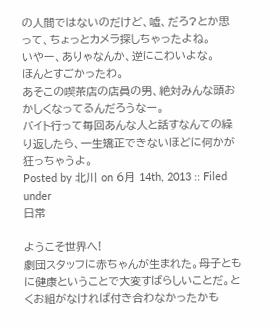の人間ではないのだけど、嘘、だろ?とか思って、ちょっとカメラ探しちゃったよね。
いやー、ありゃなんか、逆にこわいよな。
ほんとすごかったわ。
あそこの喫茶店の店員の男、絶対みんな頭おかしくなってるんだろうなー。
バイト行って毎回あんな人と話すなんての繰り返したら、一生矯正できないほどに何かが狂っちゃうよ。
Posted by 北川 on 6月 14th, 2013 :: Filed under
日常

ようこそ世界へ!
劇団スタッフに赤ちゃんが生まれた。母子ともに健康ということで大変すばらしいことだ。とくお組がなければ付き合わなかったかも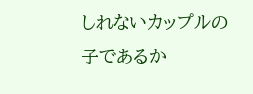しれないカップルの子であるか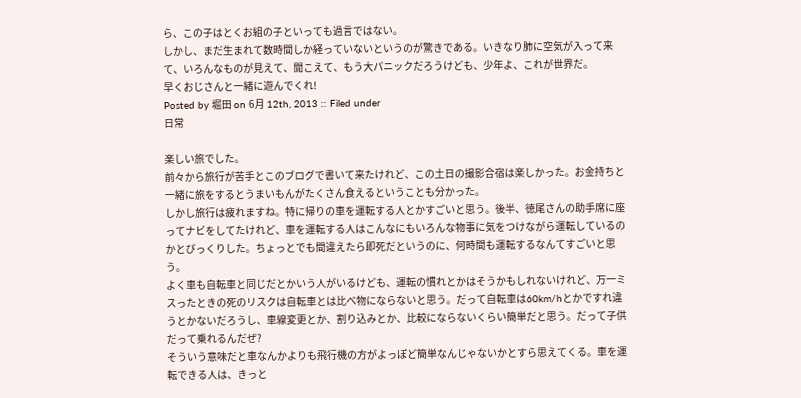ら、この子はとくお組の子といっても過言ではない。
しかし、まだ生まれて数時間しか経っていないというのが驚きである。いきなり肺に空気が入って来て、いろんなものが見えて、聞こえて、もう大パニックだろうけども、少年よ、これが世界だ。
早くおじさんと一緒に遊んでくれ!
Posted by 堀田 on 6月 12th, 2013 :: Filed under
日常

楽しい旅でした。
前々から旅行が苦手とこのブログで書いて来たけれど、この土日の撮影合宿は楽しかった。お金持ちと一緒に旅をするとうまいもんがたくさん食えるということも分かった。
しかし旅行は疲れますね。特に帰りの車を運転する人とかすごいと思う。後半、徳尾さんの助手席に座ってナビをしてたけれど、車を運転する人はこんなにもいろんな物事に気をつけながら運転しているのかとびっくりした。ちょっとでも間違えたら即死だというのに、何時間も運転するなんてすごいと思う。
よく車も自転車と同じだとかいう人がいるけども、運転の慣れとかはそうかもしれないけれど、万一ミスったときの死のリスクは自転車とは比べ物にならないと思う。だって自転車は60km/hとかですれ違うとかないだろうし、車線変更とか、割り込みとか、比較にならないくらい簡単だと思う。だって子供だって乗れるんだぜ?
そういう意味だと車なんかよりも飛行機の方がよっぽど簡単なんじゃないかとすら思えてくる。車を運転できる人は、きっと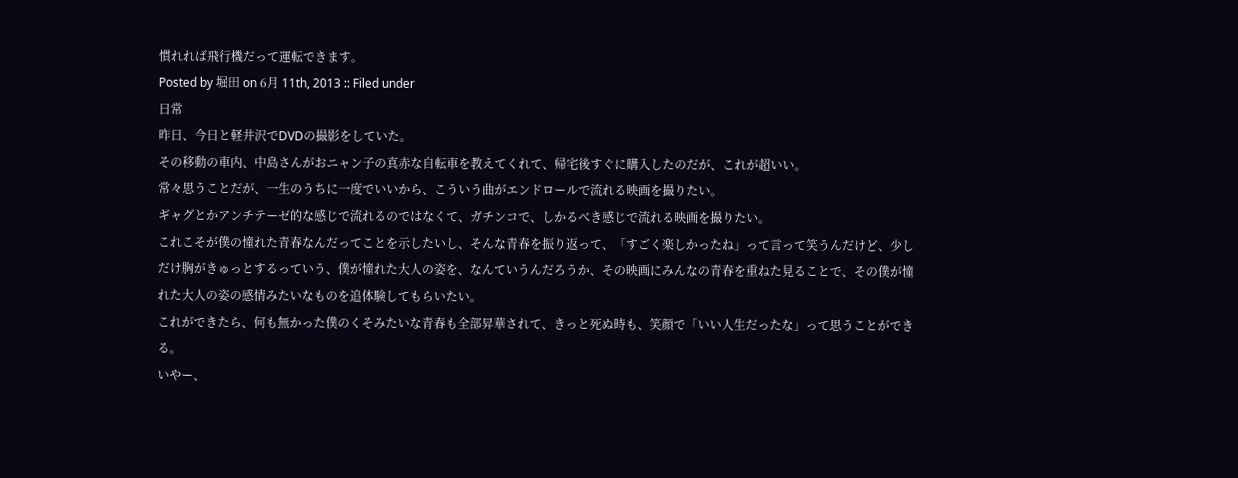慣れれば飛行機だって運転できます。
Posted by 堀田 on 6月 11th, 2013 :: Filed under
日常
昨日、今日と軽井沢でDVDの撮影をしていた。
その移動の車内、中島さんがおニャン子の真赤な自転車を教えてくれて、帰宅後すぐに購入したのだが、これが超いい。
常々思うことだが、一生のうちに一度でいいから、こういう曲がエンドロールで流れる映画を撮りたい。
ギャグとかアンチテーゼ的な感じで流れるのではなくて、ガチンコで、しかるべき感じで流れる映画を撮りたい。
これこそが僕の憧れた青春なんだってことを示したいし、そんな青春を振り返って、「すごく楽しかったね」って言って笑うんだけど、少しだけ胸がきゅっとするっていう、僕が憧れた大人の姿を、なんていうんだろうか、その映画にみんなの青春を重ねた見ることで、その僕が憧れた大人の姿の感情みたいなものを追体験してもらいたい。
これができたら、何も無かった僕のくそみたいな青春も全部昇華されて、きっと死ぬ時も、笑顔で「いい人生だったな」って思うことができる。
いやー、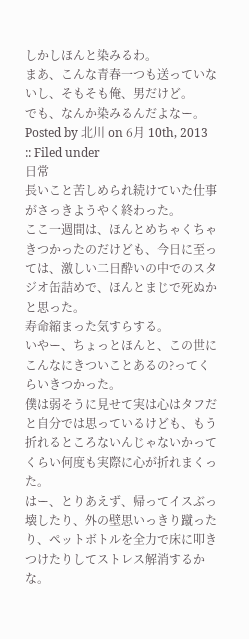しかしほんと染みるわ。
まあ、こんな青春一つも送っていないし、そもそも俺、男だけど。
でも、なんか染みるんだよなー。
Posted by 北川 on 6月 10th, 2013 :: Filed under
日常
長いこと苦しめられ続けていた仕事がさっきようやく終わった。
ここ一週間は、ほんとめちゃくちゃきつかったのだけども、今日に至っては、激しい二日酔いの中でのスタジオ缶詰めで、ほんとまじで死ぬかと思った。
寿命縮まった気すらする。
いやー、ちょっとほんと、この世にこんなにきついことあるの?ってくらいきつかった。
僕は弱そうに見せて実は心はタフだと自分では思っているけども、もう折れるところないんじゃないかってくらい何度も実際に心が折れまくった。
はー、とりあえず、帰ってイスぶっ壊したり、外の壁思いっきり蹴ったり、ペットボトルを全力で床に叩きつけたりしてストレス解消するかな。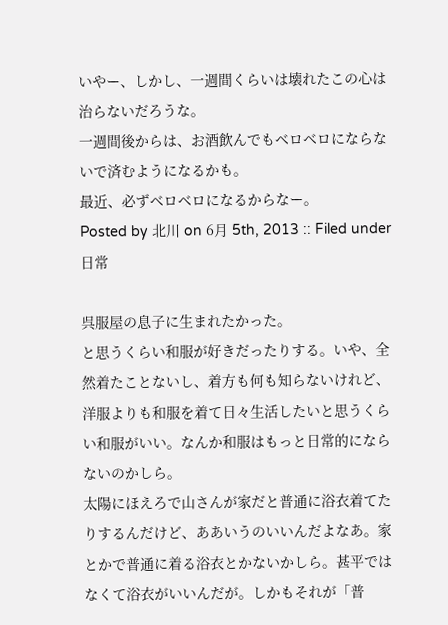いやー、しかし、一週間くらいは壊れたこの心は治らないだろうな。
一週間後からは、お酒飲んでもベロベロにならないで済むようになるかも。
最近、必ずベロベロになるからなー。
Posted by 北川 on 6月 5th, 2013 :: Filed under
日常

呉服屋の息子に生まれたかった。
と思うくらい和服が好きだったりする。いや、全然着たことないし、着方も何も知らないけれど、洋服よりも和服を着て日々生活したいと思うくらい和服がいい。なんか和服はもっと日常的にならないのかしら。
太陽にほえろで山さんが家だと普通に浴衣着てたりするんだけど、ああいうのいいんだよなあ。家とかで普通に着る浴衣とかないかしら。甚平ではなくて浴衣がいいんだが。しかもそれが「普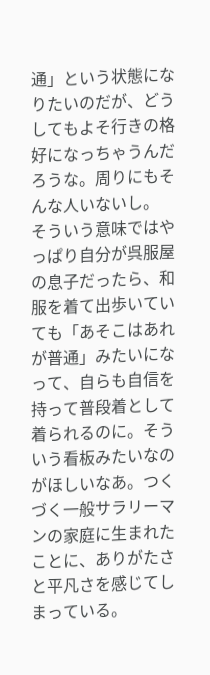通」という状態になりたいのだが、どうしてもよそ行きの格好になっちゃうんだろうな。周りにもそんな人いないし。
そういう意味ではやっぱり自分が呉服屋の息子だったら、和服を着て出歩いていても「あそこはあれが普通」みたいになって、自らも自信を持って普段着として着られるのに。そういう看板みたいなのがほしいなあ。つくづく一般サラリーマンの家庭に生まれたことに、ありがたさと平凡さを感じてしまっている。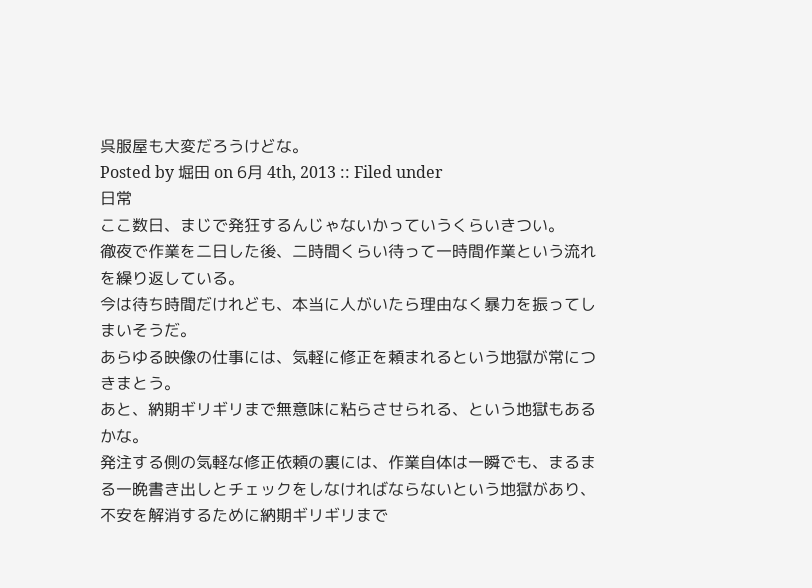呉服屋も大変だろうけどな。
Posted by 堀田 on 6月 4th, 2013 :: Filed under
日常
ここ数日、まじで発狂するんじゃないかっていうくらいきつい。
徹夜で作業を二日した後、二時間くらい待って一時間作業という流れを繰り返している。
今は待ち時間だけれども、本当に人がいたら理由なく暴力を振ってしまいそうだ。
あらゆる映像の仕事には、気軽に修正を頼まれるという地獄が常につきまとう。
あと、納期ギリギリまで無意味に粘らさせられる、という地獄もあるかな。
発注する側の気軽な修正依頼の裏には、作業自体は一瞬でも、まるまる一晩書き出しとチェックをしなければならないという地獄があり、不安を解消するために納期ギリギリまで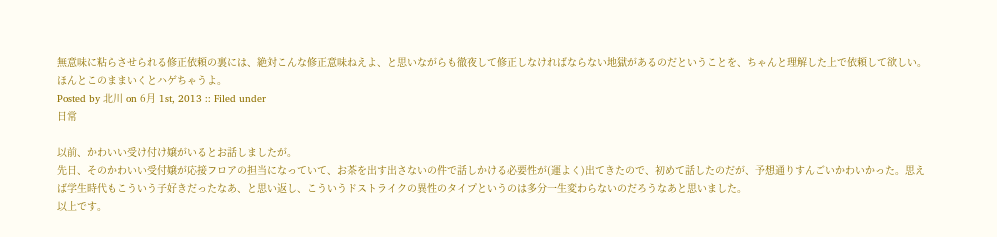無意味に粘らさせられる修正依頼の裏には、絶対こんな修正意味ねえよ、と思いながらも徹夜して修正しなければならない地獄があるのだということを、ちゃんと理解した上で依頼して欲しい。
ほんとこのままいくとハゲちゃうよ。
Posted by 北川 on 6月 1st, 2013 :: Filed under
日常

以前、かわいい受け付け嬢がいるとお話しましたが。
先日、そのかわいい受付嬢が応接フロアの担当になっていて、お茶を出す出さないの件で話しかける必要性が(運よく)出てきたので、初めて話したのだが、予想通りすんごいかわいかった。思えば学生時代もこういう子好きだったなあ、と思い返し、こういうドストライクの異性のタイプというのは多分一生変わらないのだろうなあと思いました。
以上です。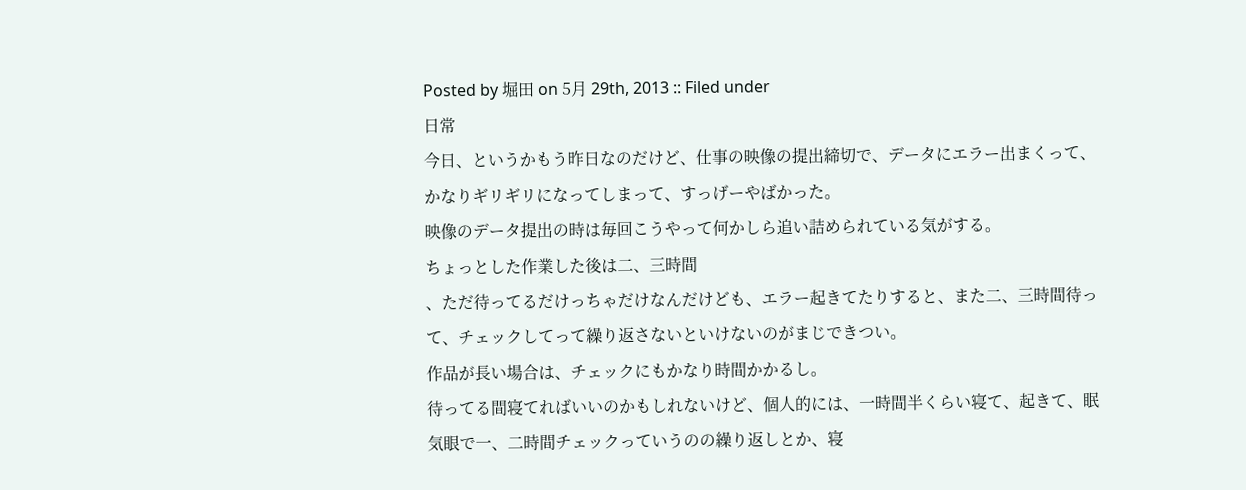Posted by 堀田 on 5月 29th, 2013 :: Filed under
日常
今日、というかもう昨日なのだけど、仕事の映像の提出締切で、データにエラー出まくって、かなりギリギリになってしまって、すっげーやばかった。
映像のデータ提出の時は毎回こうやって何かしら追い詰められている気がする。
ちょっとした作業した後は二、三時間
、ただ待ってるだけっちゃだけなんだけども、エラー起きてたりすると、また二、三時間待って、チェックしてって繰り返さないといけないのがまじできつい。
作品が長い場合は、チェックにもかなり時間かかるし。
待ってる間寝てればいいのかもしれないけど、個人的には、一時間半くらい寝て、起きて、眠気眼で一、二時間チェックっていうのの繰り返しとか、寝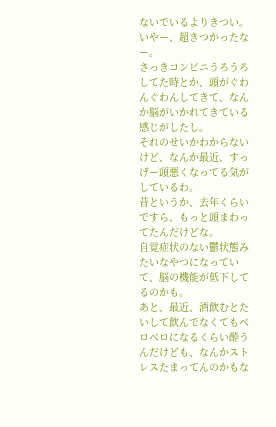ないでいるよりきつい。
いやー、超きつかったなー。
さっきコンビニうろうろしてた時とか、頭がぐわんぐわんしてきて、なんか脳がいかれてきている感じがしたし。
それのせいかわからないけど、なんか最近、すっげー頭悪くなってる気がしているわ。
昔というか、去年くらいですら、もっと頭まわってたんだけどな。
自覚症状のない鬱状態みたいなやつになっていて、脳の機能が低下してるのかも。
あと、最近、酒飲むとたいして飲んでなくてもベロベロになるくらい酔うんだけども、なんかストレスたまってんのかもな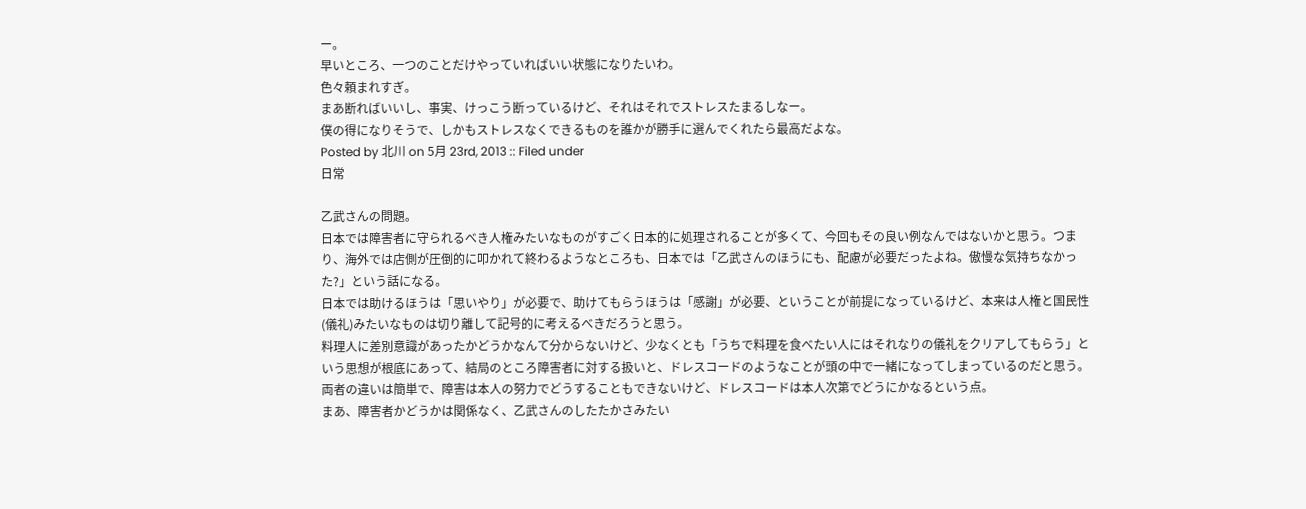ー。
早いところ、一つのことだけやっていればいい状態になりたいわ。
色々頼まれすぎ。
まあ断ればいいし、事実、けっこう断っているけど、それはそれでストレスたまるしなー。
僕の得になりそうで、しかもストレスなくできるものを誰かが勝手に選んでくれたら最高だよな。
Posted by 北川 on 5月 23rd, 2013 :: Filed under
日常

乙武さんの問題。
日本では障害者に守られるべき人権みたいなものがすごく日本的に処理されることが多くて、今回もその良い例なんではないかと思う。つまり、海外では店側が圧倒的に叩かれて終わるようなところも、日本では「乙武さんのほうにも、配慮が必要だったよね。傲慢な気持ちなかった?」という話になる。
日本では助けるほうは「思いやり」が必要で、助けてもらうほうは「感謝」が必要、ということが前提になっているけど、本来は人権と国民性(儀礼)みたいなものは切り離して記号的に考えるべきだろうと思う。
料理人に差別意識があったかどうかなんて分からないけど、少なくとも「うちで料理を食べたい人にはそれなりの儀礼をクリアしてもらう」という思想が根底にあって、結局のところ障害者に対する扱いと、ドレスコードのようなことが頭の中で一緒になってしまっているのだと思う。両者の違いは簡単で、障害は本人の努力でどうすることもできないけど、ドレスコードは本人次第でどうにかなるという点。
まあ、障害者かどうかは関係なく、乙武さんのしたたかさみたい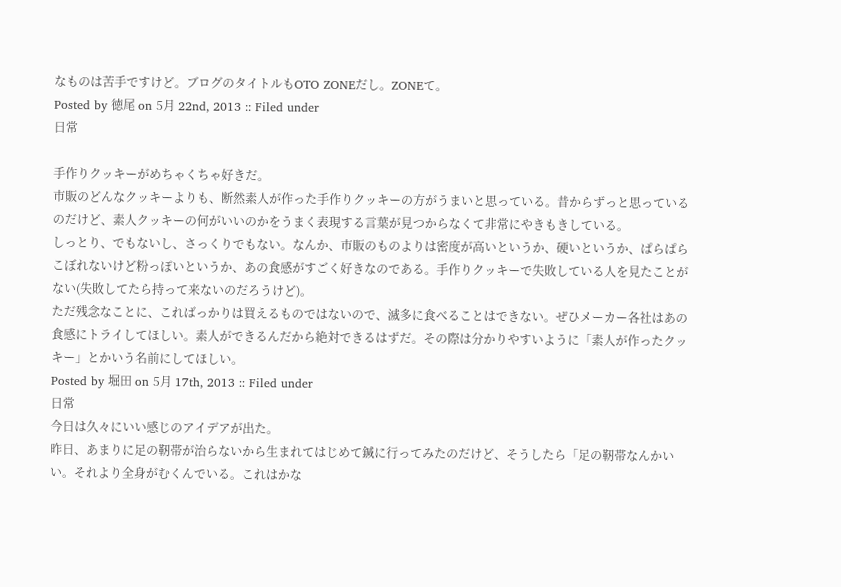なものは苦手ですけど。ブログのタイトルもOTO ZONEだし。ZONEて。
Posted by 徳尾 on 5月 22nd, 2013 :: Filed under
日常

手作りクッキーがめちゃくちゃ好きだ。
市販のどんなクッキーよりも、断然素人が作った手作りクッキーの方がうまいと思っている。昔からずっと思っているのだけど、素人クッキーの何がいいのかをうまく表現する言葉が見つからなくて非常にやきもきしている。
しっとり、でもないし、さっくりでもない。なんか、市販のものよりは密度が高いというか、硬いというか、ぱらぱらこぼれないけど粉っぽいというか、あの食感がすごく好きなのである。手作りクッキーで失敗している人を見たことがない(失敗してたら持って来ないのだろうけど)。
ただ残念なことに、こればっかりは買えるものではないので、滅多に食べることはできない。ぜひメーカー各社はあの食感にトライしてほしい。素人ができるんだから絶対できるはずだ。その際は分かりやすいように「素人が作ったクッキー」とかいう名前にしてほしい。
Posted by 堀田 on 5月 17th, 2013 :: Filed under
日常
今日は久々にいい感じのアイデアが出た。
昨日、あまりに足の靭帯が治らないから生まれてはじめて鍼に行ってみたのだけど、そうしたら「足の靭帯なんかいい。それより全身がむくんでいる。これはかな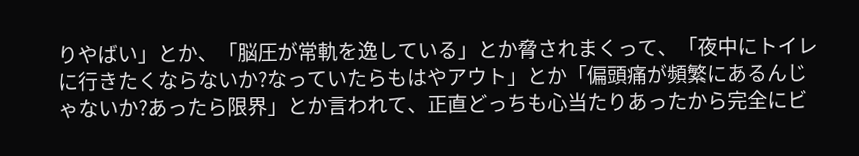りやばい」とか、「脳圧が常軌を逸している」とか脅されまくって、「夜中にトイレに行きたくならないか?なっていたらもはやアウト」とか「偏頭痛が頻繁にあるんじゃないか?あったら限界」とか言われて、正直どっちも心当たりあったから完全にビ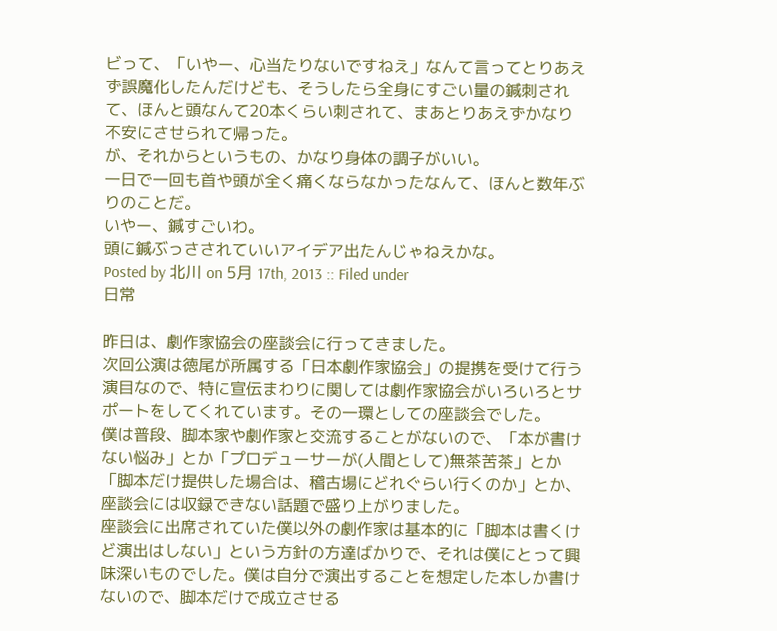ビって、「いやー、心当たりないですねえ」なんて言ってとりあえず誤魔化したんだけども、そうしたら全身にすごい量の鍼刺されて、ほんと頭なんて20本くらい刺されて、まあとりあえずかなり不安にさせられて帰った。
が、それからというもの、かなり身体の調子がいい。
一日で一回も首や頭が全く痛くならなかったなんて、ほんと数年ぶりのことだ。
いやー、鍼すごいわ。
頭に鍼ぶっさされていいアイデア出たんじゃねえかな。
Posted by 北川 on 5月 17th, 2013 :: Filed under
日常

昨日は、劇作家協会の座談会に行ってきました。
次回公演は徳尾が所属する「日本劇作家協会」の提携を受けて行う演目なので、特に宣伝まわりに関しては劇作家協会がいろいろとサポートをしてくれています。その一環としての座談会でした。
僕は普段、脚本家や劇作家と交流することがないので、「本が書けない悩み」とか「プロデューサーが(人間として)無茶苦茶」とか「脚本だけ提供した場合は、稽古場にどれぐらい行くのか」とか、座談会には収録できない話題で盛り上がりました。
座談会に出席されていた僕以外の劇作家は基本的に「脚本は書くけど演出はしない」という方針の方達ばかりで、それは僕にとって興味深いものでした。僕は自分で演出することを想定した本しか書けないので、脚本だけで成立させる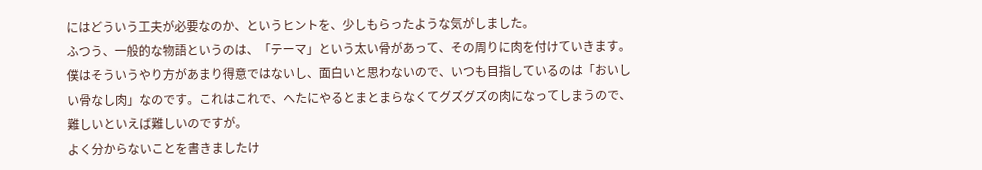にはどういう工夫が必要なのか、というヒントを、少しもらったような気がしました。
ふつう、一般的な物語というのは、「テーマ」という太い骨があって、その周りに肉を付けていきます。僕はそういうやり方があまり得意ではないし、面白いと思わないので、いつも目指しているのは「おいしい骨なし肉」なのです。これはこれで、へたにやるとまとまらなくてグズグズの肉になってしまうので、難しいといえば難しいのですが。
よく分からないことを書きましたけ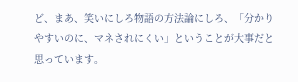ど、まあ、笑いにしろ物語の方法論にしろ、「分かりやすいのに、マネされにくい」ということが大事だと思っています。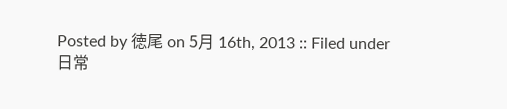Posted by 徳尾 on 5月 16th, 2013 :: Filed under
日常